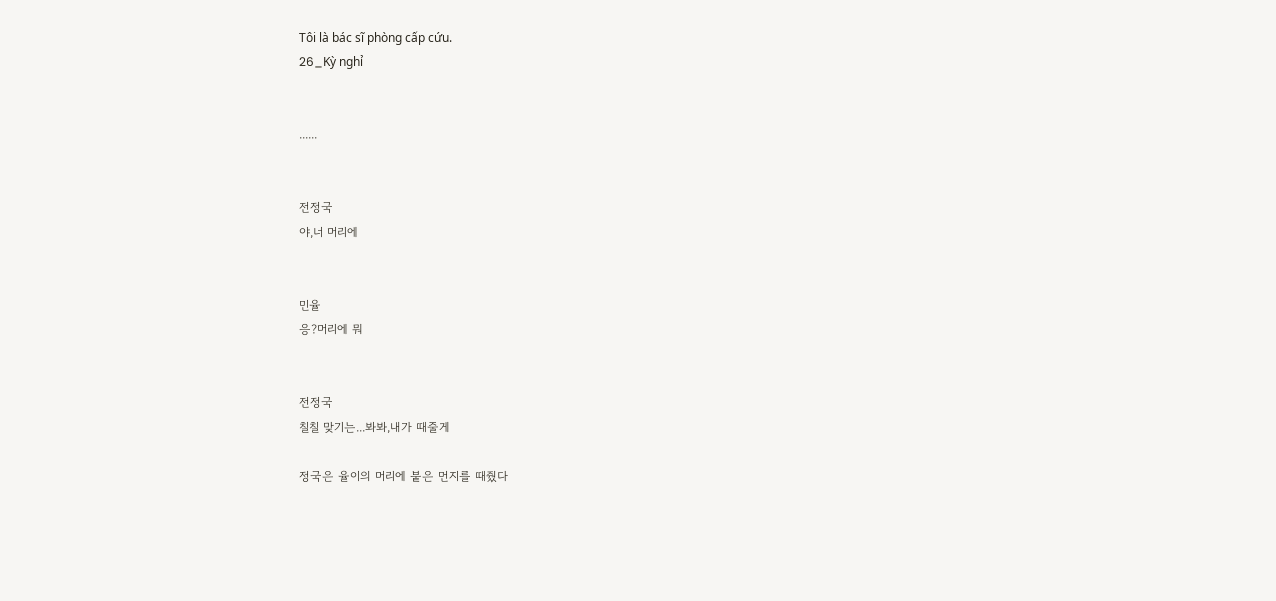Tôi là bác sĩ phòng cấp cứu.
26_Kỳ nghỉ


......


전정국
야,너 머리에


민율
응?머리에 뭐


전정국
칠칠 맞기는...봐봐,내가 때줄게

정국은 율이의 머리에 붙은 먼지를 때줬다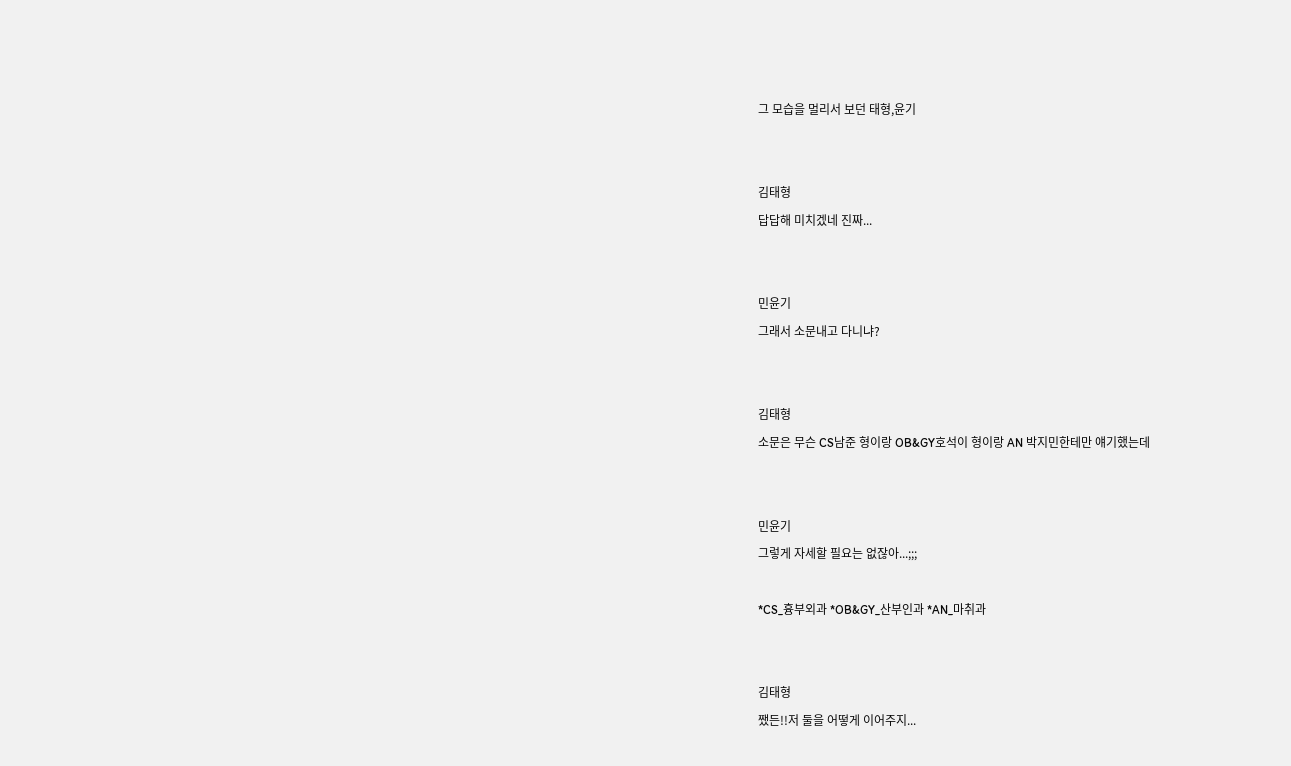그 모습을 멀리서 보던 태형,윤기


김태형
답답해 미치겠네 진짜...


민윤기
그래서 소문내고 다니냐?


김태형
소문은 무슨 CS남준 형이랑 OB&GY호석이 형이랑 AN 박지민한테만 얘기했는데


민윤기
그렇게 자세할 필요는 없잖아...;;;

*CS_흉부외과 *OB&GY_산부인과 *AN_마취과


김태형
쨌든!!저 둘을 어떻게 이어주지...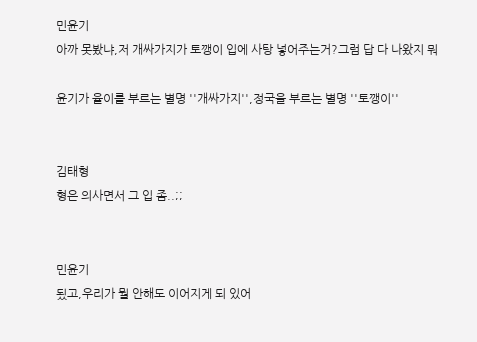민윤기
아까 못봤냐,저 개싸가지가 토깽이 입에 사탕 넣어주는거?그럼 답 다 나왔지 뭐

윤기가 율이를 부르는 별명 ''개싸가지'',정국을 부르는 별명 ''토깽이''


김태형
형은 의사면서 그 입 좀..;;


민윤기
됬고,우리가 뭘 안해도 이어지게 되 있어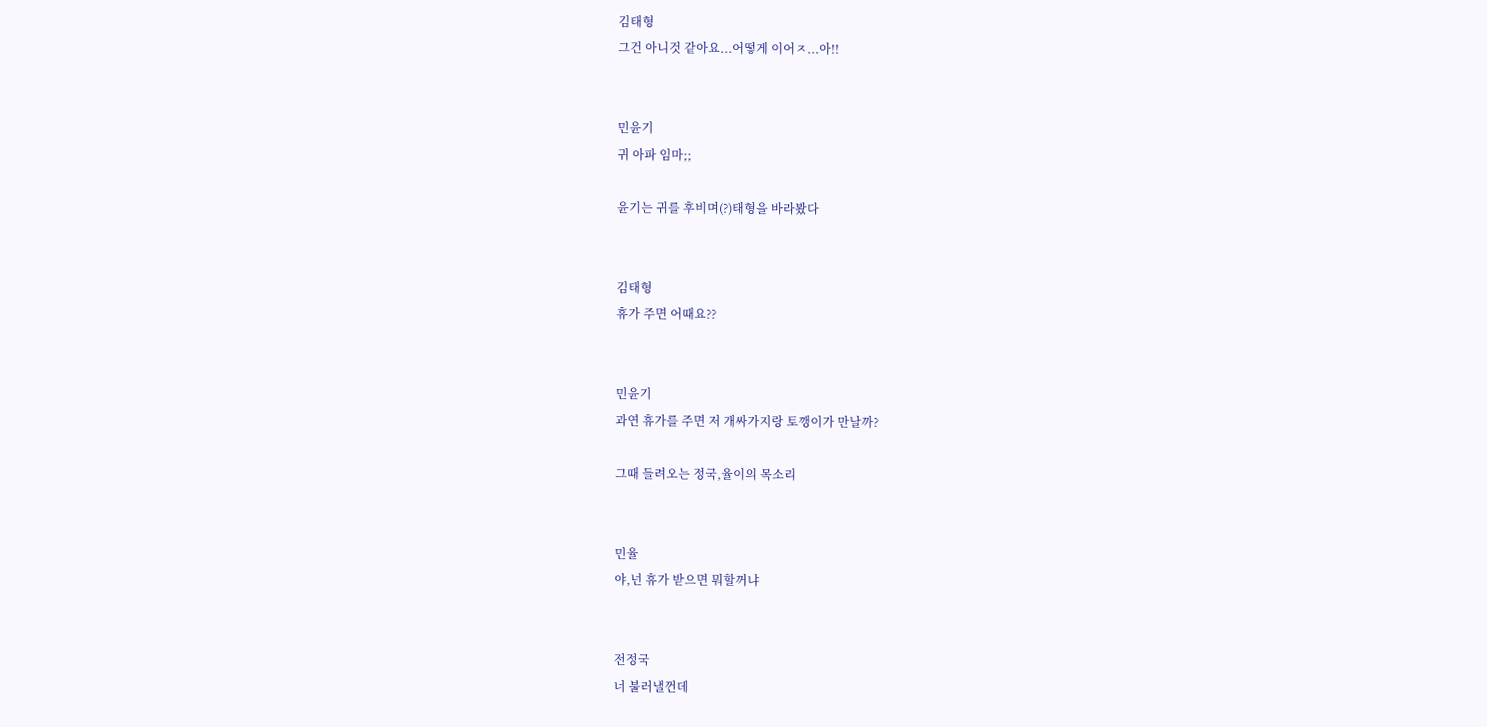김태형
그건 아니것 같아요...어떻게 이어ㅈ...아!!


민윤기
귀 아파 임마;;

윤기는 귀를 후비며(?)태형을 바라봤다


김태형
휴가 주면 어때요??


민윤기
과연 휴가를 주면 저 개싸가지랑 토깽이가 만날까?

그때 들려오는 정국,율이의 목소리


민율
야,넌 휴가 받으면 뭐할꺼냐


전정국
너 불러낼껀데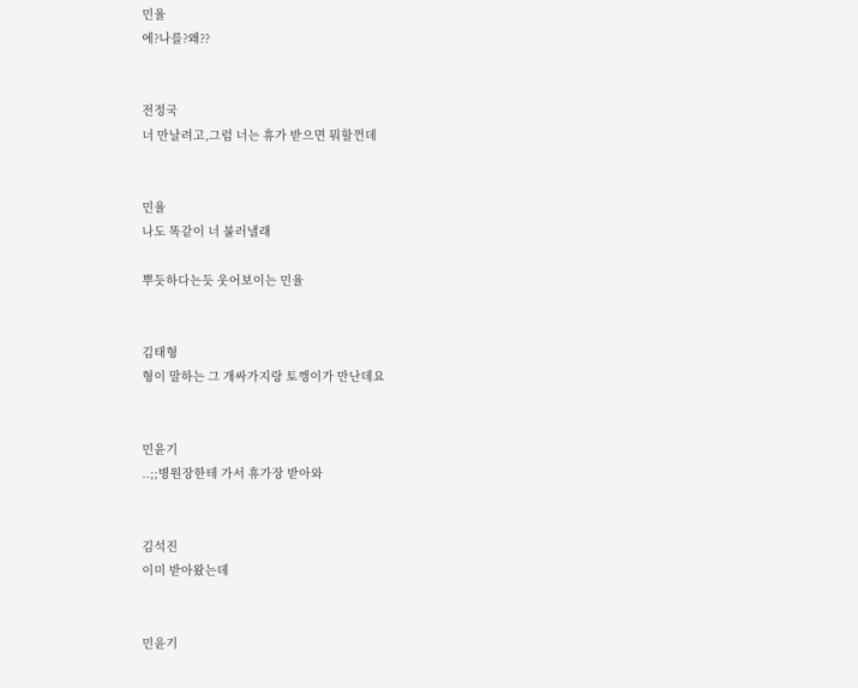민율
에?나를?왜??


전정국
너 만날려고,그럼 너는 휴가 받으면 뭐할껀데


민율
나도 똑같이 너 불러낼래

뿌듯하다는듯 웃어보이는 민율


김태형
형이 말하는 그 개싸가지랑 토깽이가 만난데요


민윤기
..;;병원장한테 가서 휴가장 받아와


김석진
이미 받아왔는데


민윤기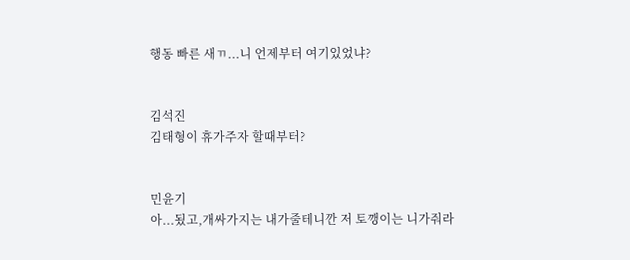행동 빠른 새ㄲ...니 언제부터 여기있었냐?


김석진
김태형이 휴가주자 할때부터?


민윤기
아...됬고,개싸가지는 내가줄테니깐 저 토깽이는 니가줘라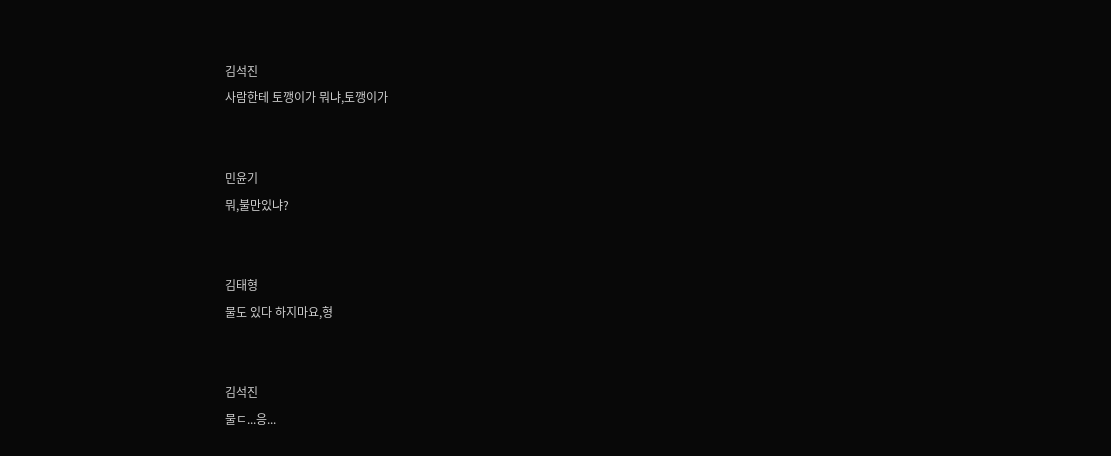김석진
사람한테 토깽이가 뭐냐,토깽이가


민윤기
뭐,불만있냐?


김태형
물도 있다 하지마요,형


김석진
물ㄷ...응...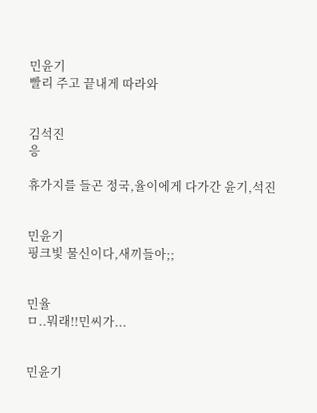민윤기
빨리 주고 끝내게 따라와


김석진
응

휴가지를 들곤 정국,율이에게 다가간 윤기,석진


민윤기
핑크빛 물신이다,새끼들아;;


민율
ㅁ..뭐래!!민씨가...


민윤기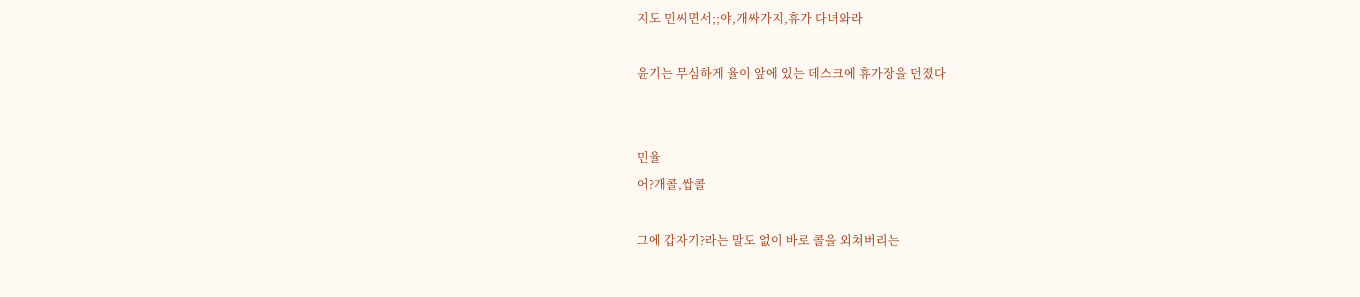지도 민씨면서;;야,개싸가지,휴가 다녀와라

윤기는 무심하게 율이 앞에 있는 데스크에 휴가장을 던졌다


민율
어?개콜,쌉콜

그에 갑자기?라는 말도 없이 바로 콜을 외쳐버리는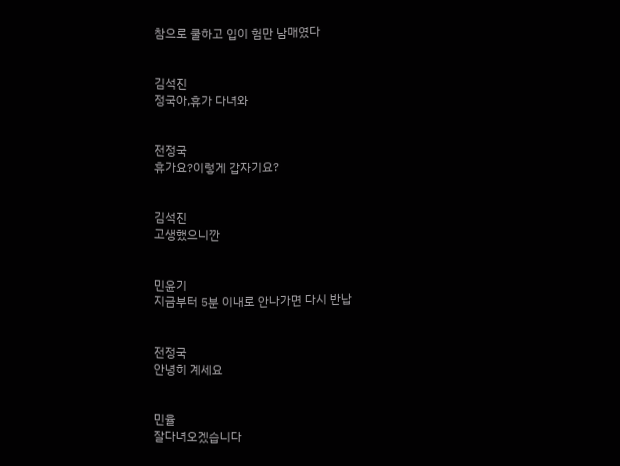참으로 쿨하고 입이 험만 남매였다


김석진
정국아,휴가 다녀와


전정국
휴가요?이렇게 갑자기요?


김석진
고생했으니깐


민윤기
지금부터 5분 이내로 안나가면 다시 반납


전정국
안녕히 계세요


민율
잘다녀오겠습니다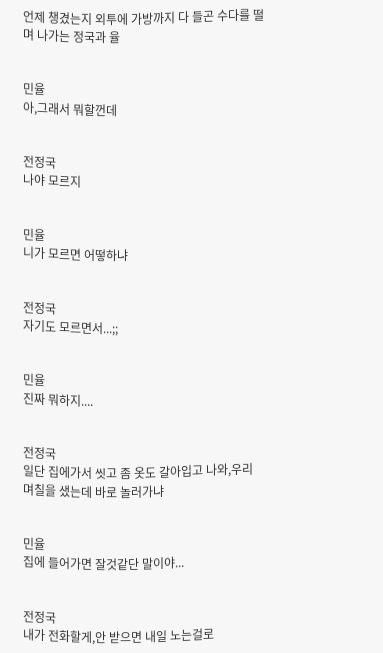언제 챙겼는지 외투에 가방까지 다 들곤 수다를 떨며 나가는 정국과 율


민율
아,그래서 뭐할껀데


전정국
나야 모르지


민율
니가 모르면 어떻하냐


전정국
자기도 모르면서...;;


민율
진짜 뭐하지....


전정국
일단 집에가서 씻고 좀 옷도 갈아입고 나와,우리 며칠을 샜는데 바로 놀러가냐


민율
집에 들어가면 잘것같단 말이야...


전정국
내가 전화할게,안 받으면 내일 노는걸로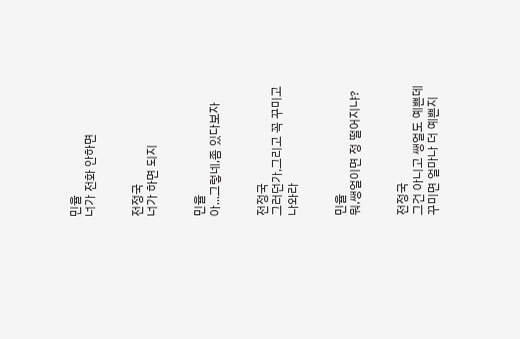민율
너가 전화 안하면


전정국
너가 하면 되지


민율
아...그렇네,좀 있다보자


전정국
그러던가,그리고 꼭 꾸미고 나와라


민율
뭐,쌩얼이면 정 떨어지냐?


전정국
그건 아니고 쌩얼도 예쁜데 꾸미면 얼마나 더 예쁜지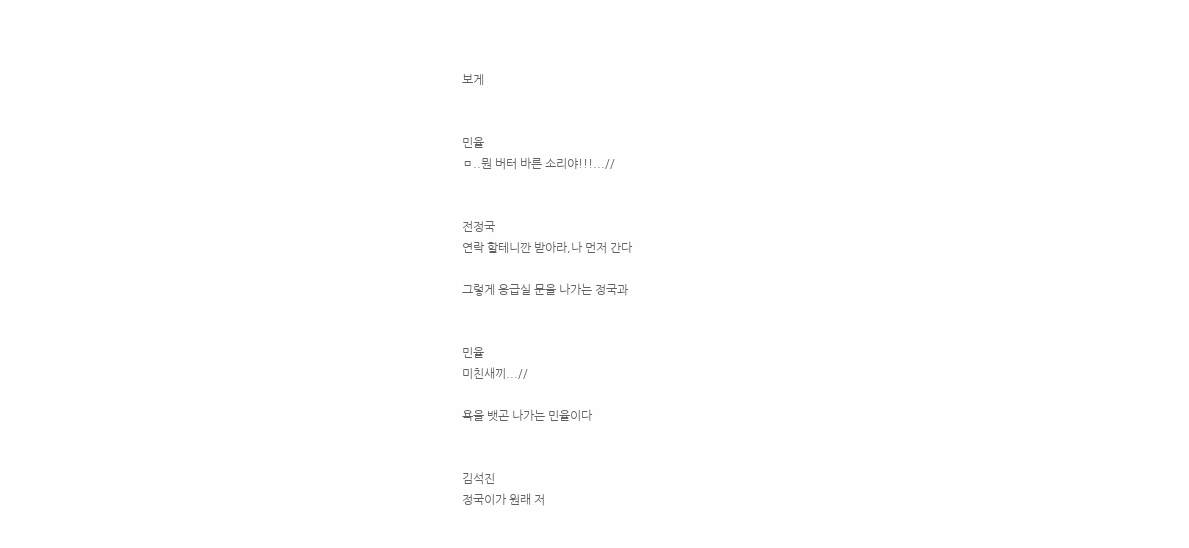보게


민율
ㅁ..뭔 버터 바른 소리야!!!...//


전정국
연락 할테니깐 받아라,나 먼저 간다

그렇게 응급실 문을 나가는 정국과


민율
미친새끼...//

욕을 뱃곤 나가는 민율이다


김석진
정국이가 원래 저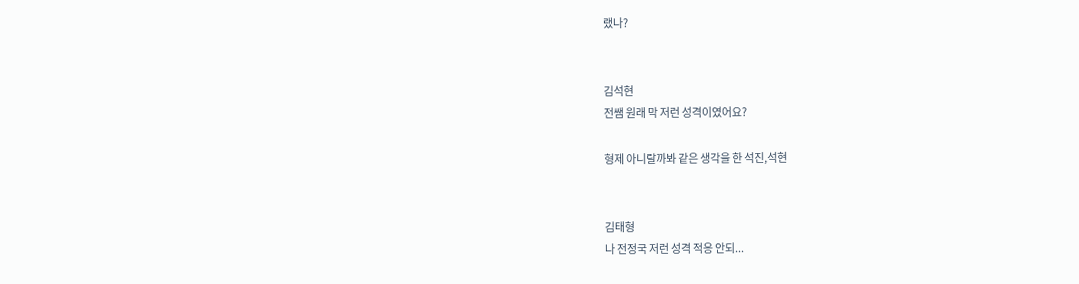랬나?


김석현
전쌤 원래 막 저런 성격이였어요?

형제 아니랄까봐 같은 생각을 한 석진,석현


김태형
나 전정국 저런 성격 적응 안되...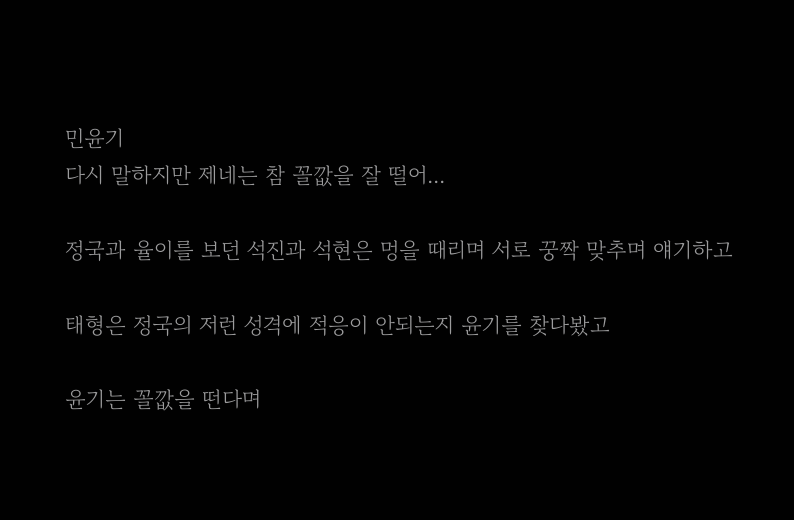민윤기
다시 말하지만 제네는 참 꼴깞을 잘 떨어...

정국과 율이를 보던 석진과 석현은 멍을 때리며 서로 꿍짝 맞추며 얘기하고

태형은 정국의 저런 성격에 적응이 안되는지 윤기를 찾다봤고

윤기는 꼴깞을 떤다며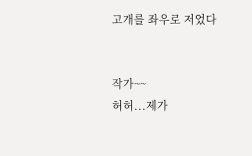고개를 좌우로 저었다


작가~~
허허...제가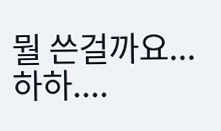뭘 쓴걸까요...하하....